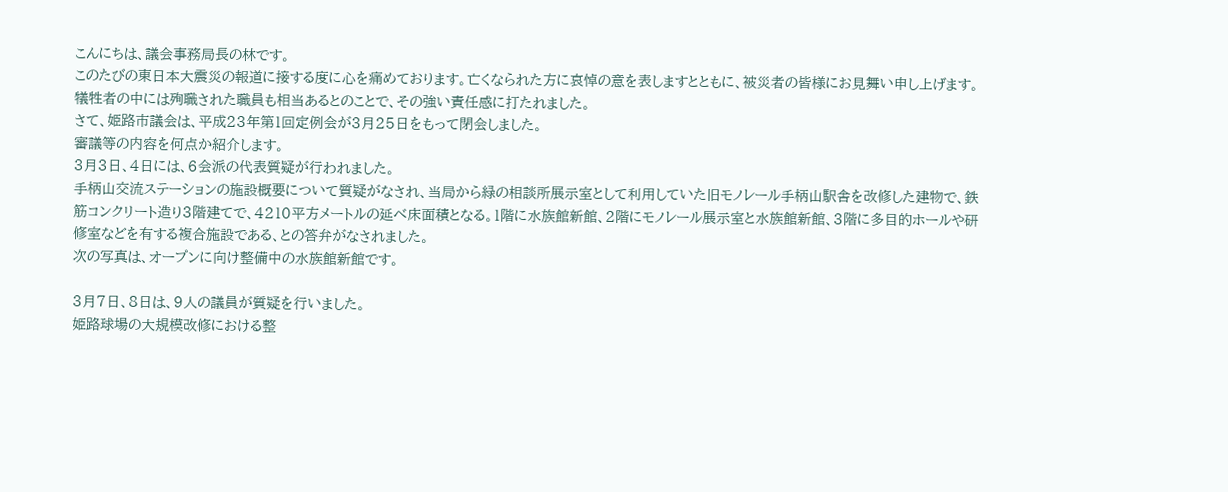こんにちは、議会事務局長の林です。
このたびの東日本大震災の報道に接する度に心を痛めております。亡くなられた方に哀悼の意を表しますとともに、被災者の皆様にお見舞い申し上げます。
犠牲者の中には殉職された職員も相当あるとのことで、その強い責任感に打たれました。
さて、姫路市議会は、平成23年第1回定例会が3月25日をもって閉会しました。
審議等の内容を何点か紹介します。
3月3日、4日には、6会派の代表質疑が行われました。
手柄山交流ステーションの施設概要について質疑がなされ、当局から緑の相談所展示室として利用していた旧モノレール手柄山駅舎を改修した建物で、鉄筋コンクリート造り3階建てで、4210平方メートルの延べ床面積となる。1階に水族館新館、2階にモノレール展示室と水族館新館、3階に多目的ホールや研修室などを有する複合施設である、との答弁がなされました。
次の写真は、オープンに向け整備中の水族館新館です。

3月7日、8日は、9人の議員が質疑を行いました。
姫路球場の大規模改修における整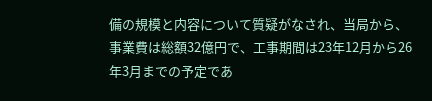備の規模と内容について質疑がなされ、当局から、事業費は総額32億円で、工事期間は23年12月から26年3月までの予定であ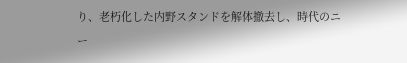り、老朽化した内野スタンドを解体撤去し、時代のニー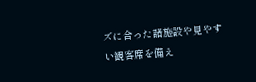ズに合った諸施設や見やすい観客席を備え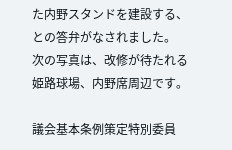た内野スタンドを建設する、との答弁がなされました。
次の写真は、改修が待たれる姫路球場、内野席周辺です。

議会基本条例策定特別委員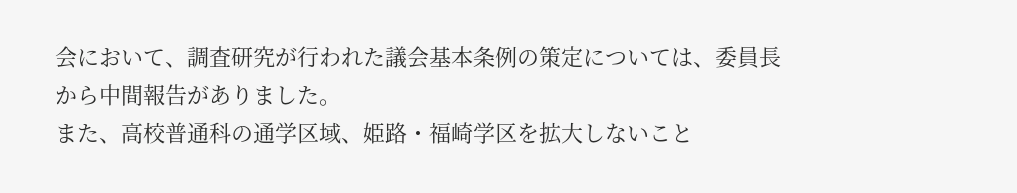会において、調査研究が行われた議会基本条例の策定については、委員長から中間報告がありました。
また、高校普通科の通学区域、姫路・福崎学区を拡大しないこと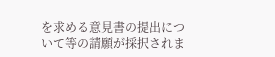を求める意見書の提出について等の請願が採択されま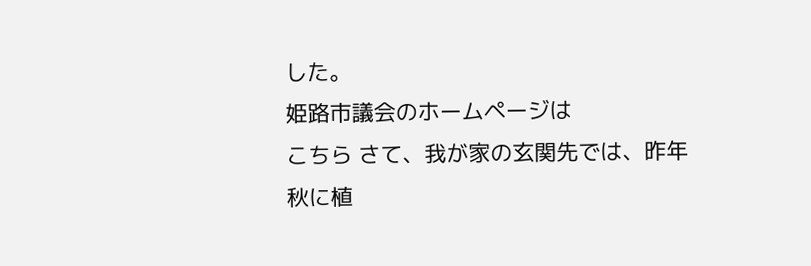した。
姫路市議会のホームページは
こちら さて、我が家の玄関先では、昨年秋に植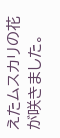えたムスカリの花が咲きました。